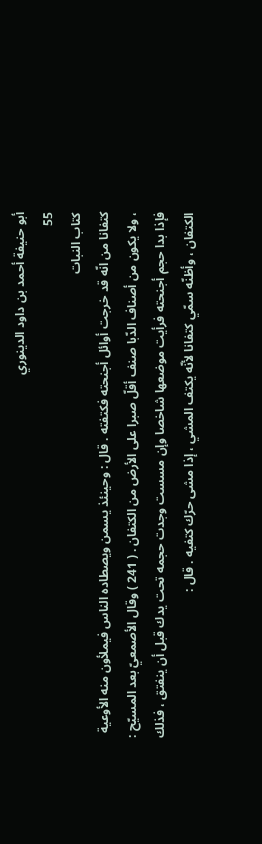أبو حنيفة أحمد بن داود الدينوري
55
كتاب النبات
كتفانا من انّه قد خرجت أوائل أجنحته فكتفته . قال : وحينئذ يسمن ويصطاده الناس فيملأون منه الأوعية ، ولا يكون من أصناف الدّبا صنف أقلّ صبرا على الأرض من الكتفان . ( 241 ) وقال الأصمعيّ بعد المسيّح : فإذا بدا حجم أجنحته فرأيت موضعها شاخصا وإن مسست وجدت حجمه تحت يدك قبل أن ينفتق ، فذلك الكتفان ، وأظنّه سمّي كتفانا لأنّه يكتف المشي ، إذا مشى حرّك كتفيه . قال :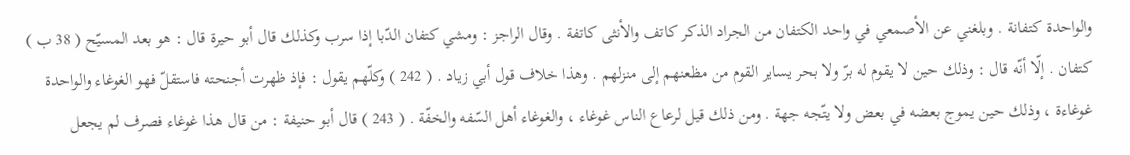والواحدة كتفانة . وبلغني عن الأصمعي في واحد الكتفان من الجراد الذكر كاتف والأنثى كاتفة . وقال الراجز : ومشي كتفان الدّبا إذا سرب وكذلك قال أبو حيرة قال : هو بعد المسيّح ( 38 ب ) كتفان . إلّا أنّه قال : وذلك حين لا يقوم له برّ ولا بحر يساير القوم من مظعنهم إلى منزلهم . وهذا خلاف قول أبي زياد . ( 242 ) وكلّهم يقول : فإذ ظهرت أجنحته فاستقلّ فهو الغوغاء والواحدة غوغاءة ، وذلك حين يموج بعضه في بعض ولا يتّجه جهة . ومن ذلك قيل لرعاع الناس غوغاء ، والغوغاء أهل السّفه والخفّة . ( 243 ) قال أبو حنيفة : من قال هذا غوغاء فصرف لم يجعل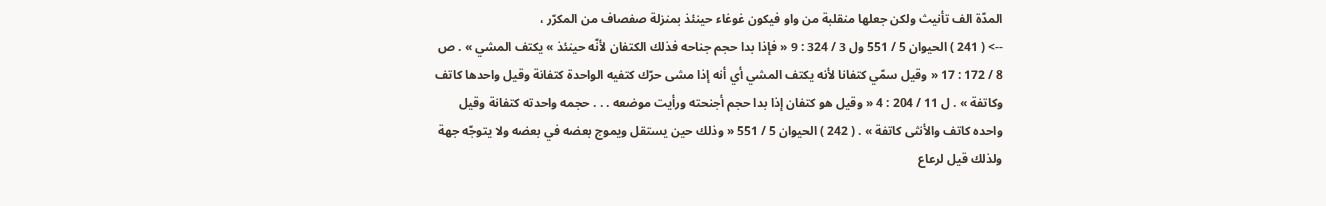المدّة الف تأنيث ولكن جعلها منقلبة من واو فيكون غوغاء حينئذ بمنزلة صفصاف من المكرّر ،
--> ( 241 ) الحيوان 5 / 551 ول 3 / 324 : 9 « فإذا بدا حجم جناحه فذلك الكتفان لأنّه حينئذ » يكتف المشي » . ص 8 / 172 : 17 « وقيل سمّي كتفانا لأنه يكتف المشي أي أنه إذا مشى حرّك كتفيه الواحدة كتفانة وقيل واحدها كاتف وكاتفة » . ل 11 / 204 : 4 « وقيل هو كتفان إذا بدا حجم أجنحته ورأيت موضعه . . . حجمه واحدته كتفانة وقيل واحده كاتف والأنثى كاتفة » . ( 242 ) الحيوان 5 / 551 « وذلك حين يستقل ويموج بعضه في بعضه ولا يتوجّه جهة ولذلك قيل لرعاع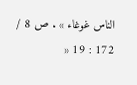الناس غوغاء » . ص 8 / 172 : 19 «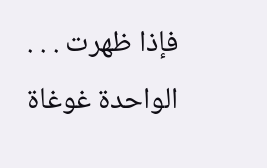فإذا ظهرت . . . الواحدة غوغاة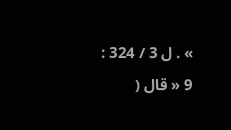» . ل 3 / 324 : 9 « قال (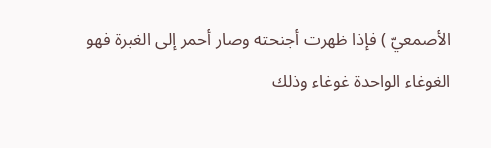الأصمعيّ ) فإذا ظهرت أجنحته وصار أحمر إلى الغبرة فهو الغوغاء الواحدة غوغاء وذلك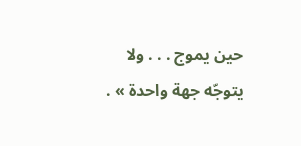حين يموج . . . ولا يتوجّه جهة واحدة » .